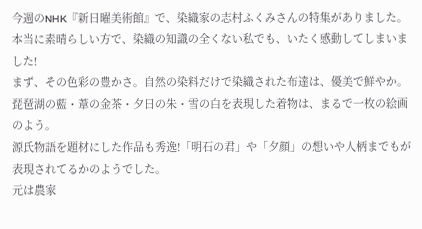今週のNHK『新日曜美術館』で、染織家の志村ふくみさんの特集がありました。
本当に素晴らしい方で、染織の知識の全くない私でも、いたく感動してしまいました!
まず、その色彩の豊かさ。自然の染料だけで染織された布達は、優美で鮮やか。琵琶湖の藍・葦の金茶・夕日の朱・雪の白を表現した着物は、まるで一枚の絵画のよう。
源氏物語を題材にした作品も秀逸!「明石の君」や「夕顔」の想いや人柄までもが表現されてるかのようでした。
元は農家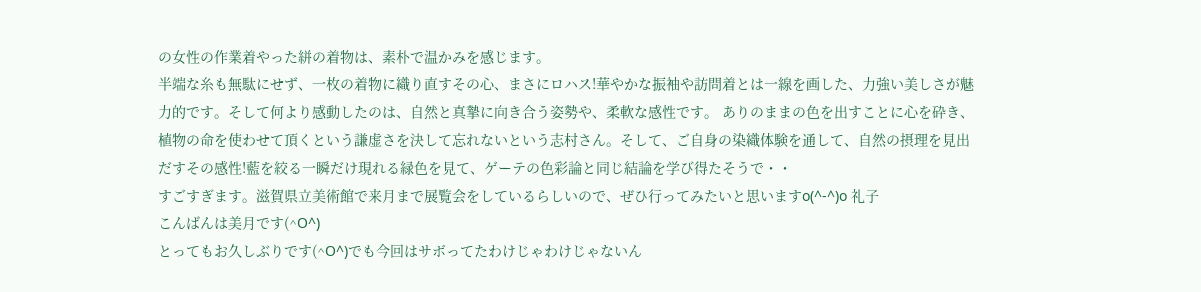の女性の作業着やった絣の着物は、素朴で温かみを感じます。
半端な糸も無駄にせず、一枚の着物に織り直すその心、まさにロハス!華やかな振袖や訪問着とは一線を画した、力強い美しさが魅力的です。そして何より感動したのは、自然と真摯に向き合う姿勢や、柔軟な感性です。 ありのままの色を出すことに心を砕き、植物の命を使わせて頂くという謙虚さを決して忘れないという志村さん。そして、ご自身の染織体験を通して、自然の摂理を見出だすその感性!藍を絞る一瞬だけ現れる緑色を見て、ゲーテの色彩論と同じ結論を学び得たそうで・・
すごすぎます。滋賀県立美術館で来月まで展覧会をしているらしいので、ぜひ行ってみたいと思いますo(^-^)o 礼子
こんばんは美月です(^O^)
とってもお久しぶりです(^O^)でも今回はサボってたわけじゃわけじゃないん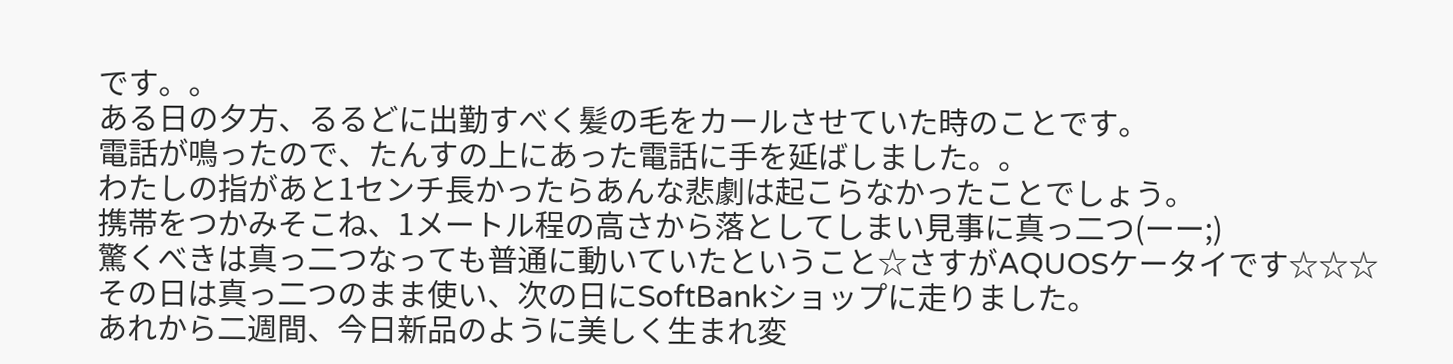です。。
ある日の夕方、るるどに出勤すべく髪の毛をカールさせていた時のことです。
電話が鳴ったので、たんすの上にあった電話に手を延ばしました。。
わたしの指があと1センチ長かったらあんな悲劇は起こらなかったことでしょう。
携帯をつかみそこね、1メートル程の高さから落としてしまい見事に真っ二つ(ーー;)
驚くべきは真っ二つなっても普通に動いていたということ☆さすがAQUOSケータイです☆☆☆
その日は真っ二つのまま使い、次の日にSoftBankショップに走りました。
あれから二週間、今日新品のように美しく生まれ変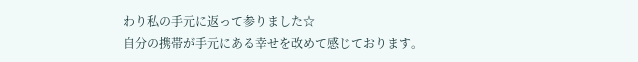わり私の手元に返って参りました☆
自分の携帯が手元にある幸せを改めて感じております。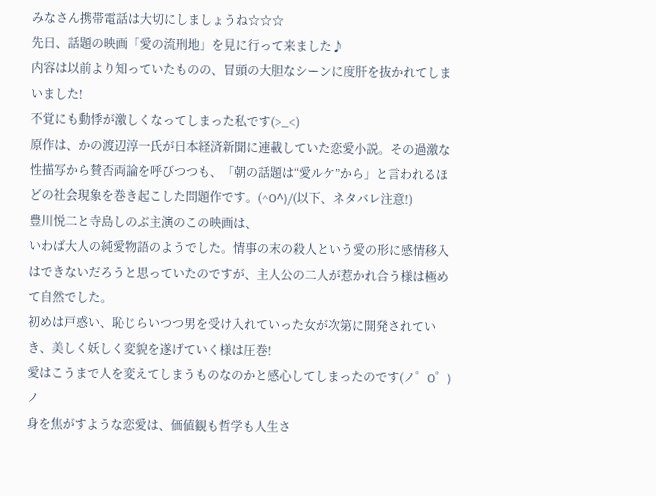みなさん携帯電話は大切にしましょうね☆☆☆
先日、話題の映画「愛の流刑地」を見に行って来ました♪
内容は以前より知っていたものの、冒頭の大胆なシーンに度肝を抜かれてしまいました!
不覚にも動悸が激しくなってしまった私です(>_<)
原作は、かの渡辺淳一氏が日本経済新聞に連載していた恋愛小説。その過激な性描写から賛否両論を呼びつつも、「朝の話題は“愛ルケ”から」と言われるほどの社会現象を巻き起こした問題作です。(^O^)/(以下、ネタバレ注意!)
豊川悦二と寺島しのぶ主演のこの映画は、
いわば大人の純愛物語のようでした。情事の末の殺人という愛の形に感情移入はできないだろうと思っていたのですが、主人公の二人が惹かれ合う様は極めて自然でした。
初めは戸惑い、恥じらいつつ男を受け入れていった女が次第に開発されていき、美しく妖しく変貌を遂げていく様は圧巻!
愛はこうまで人を変えてしまうものなのかと感心してしまったのです(ノ゜O゜)ノ
身を焦がすような恋愛は、価値観も哲学も人生さ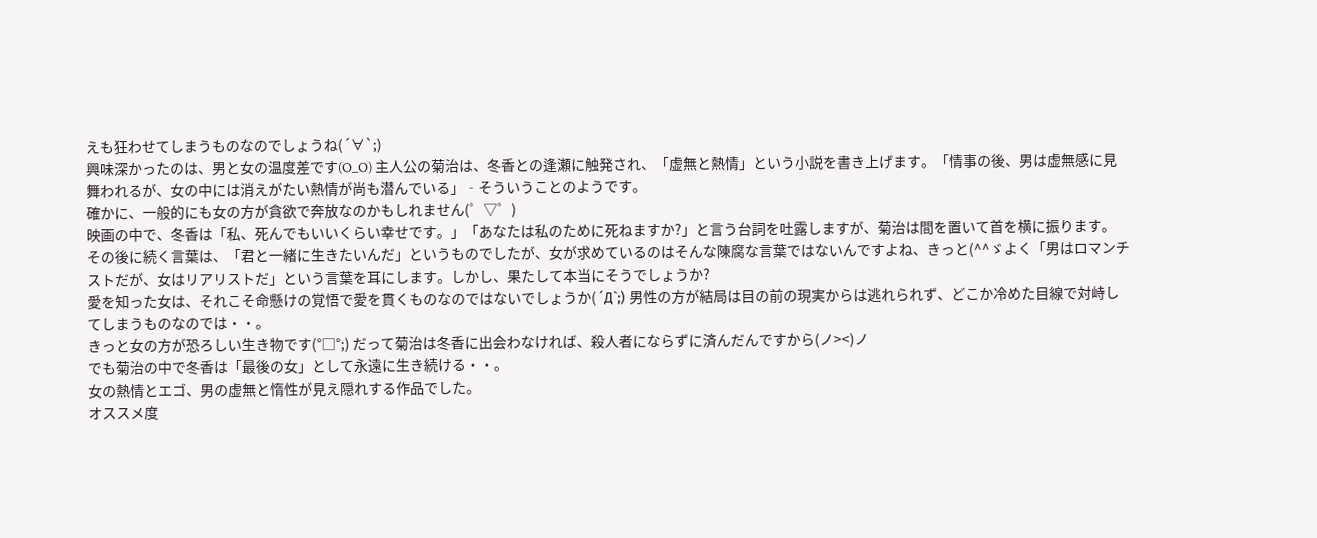えも狂わせてしまうものなのでしょうね(´∀`;)
興味深かったのは、男と女の温度差です(O_O) 主人公の菊治は、冬香との逢瀬に触発され、「虚無と熱情」という小説を書き上げます。「情事の後、男は虚無感に見舞われるが、女の中には消えがたい熱情が尚も潜んでいる」‐そういうことのようです。
確かに、一般的にも女の方が貪欲で奔放なのかもしれません(゜▽゜)
映画の中で、冬香は「私、死んでもいいくらい幸せです。」「あなたは私のために死ねますか?」と言う台詞を吐露しますが、菊治は間を置いて首を横に振ります。
その後に続く言葉は、「君と一緒に生きたいんだ」というものでしたが、女が求めているのはそんな陳腐な言葉ではないんですよね、きっと(^^ゞよく「男はロマンチストだが、女はリアリストだ」という言葉を耳にします。しかし、果たして本当にそうでしょうか?
愛を知った女は、それこそ命懸けの覚悟で愛を貫くものなのではないでしょうか(´Д`;) 男性の方が結局は目の前の現実からは逃れられず、どこか冷めた目線で対峙してしまうものなのでは・・。
きっと女の方が恐ろしい生き物です(°□°;) だって菊治は冬香に出会わなければ、殺人者にならずに済んだんですから(ノ><)ノ
でも菊治の中で冬香は「最後の女」として永遠に生き続ける・・。
女の熱情とエゴ、男の虚無と惰性が見え隠れする作品でした。
オススメ度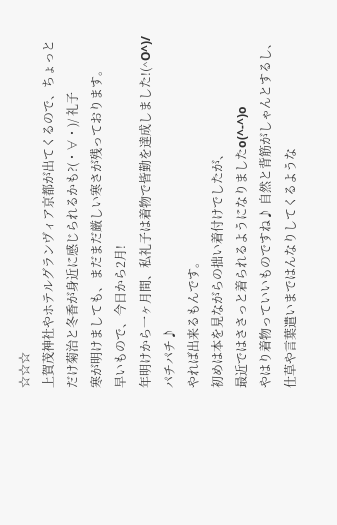☆☆☆
上賀茂神社やホテルグランヴィア京都が出てくるので、ちょっとだけ菊治と冬香が身近に感じられるかも?(・∀・)/ 礼子
寒が明けましても、まだまだ厳しい寒さが残っております。
早いもので、今日から2月!
年明けから一ヶ月間、私礼子は着物で皆勤を達成しました!(^O^)/ パチパチ♪
やれば出来るもんです。
初めは本を見ながらの拙い着付けでしたが、
最近ではささっと着られるようになりましたo(^-^)o
やはり着物っていいものですね♪ 自然と背筋がしゃんとするし、
仕草や言葉遣いまではんなりしてくるような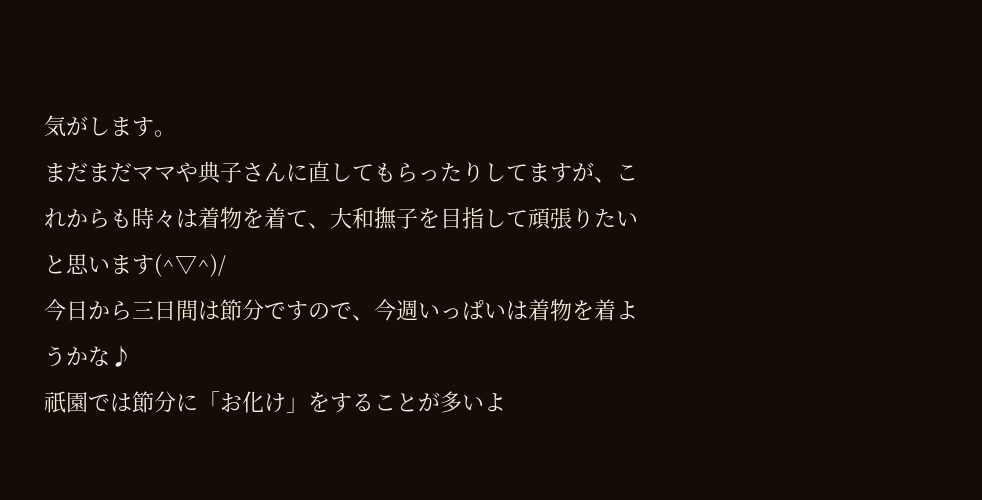気がします。
まだまだママや典子さんに直してもらったりしてますが、これからも時々は着物を着て、大和撫子を目指して頑張りたいと思います(^▽^)/
今日から三日間は節分ですので、今週いっぱいは着物を着ようかな♪
祇園では節分に「お化け」をすることが多いよ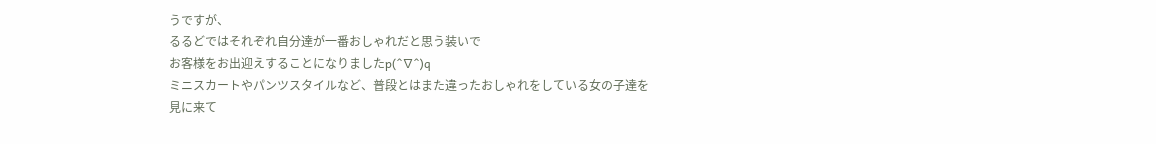うですが、
るるどではそれぞれ自分達が一番おしゃれだと思う装いで
お客様をお出迎えすることになりましたp(^∇^)q
ミニスカートやパンツスタイルなど、普段とはまた違ったおしゃれをしている女の子達を
見に来て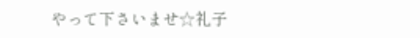やって下さいませ☆礼子